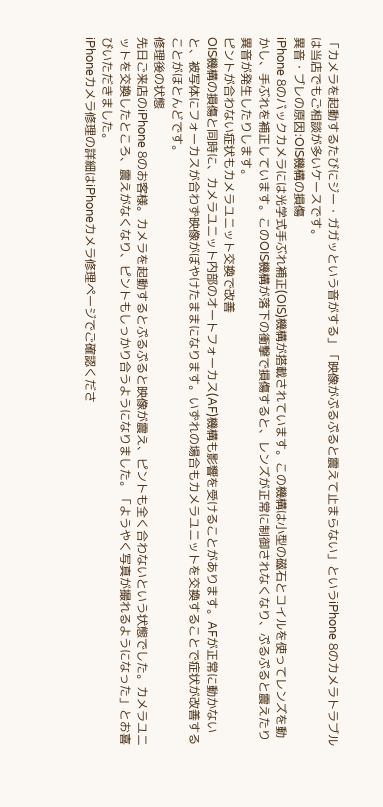「カメラを起動するたびにジー・ガガッという音がする」「映像がぷるぷると震えて止まらない」というiPhone 8のカメラトラブルは当店でもご相談が多いケースです。
異音・ブレの原因:OIS機構の損傷
iPhone 8のバックカメラには光学式手ぶれ補正(OIS)機構が搭載されています。この機構は小型の磁石とコイルを使ってレンズを動かし、手ぶれを補正しています。このOIS機構が落下の衝撃で損傷すると、レンズが正常に制御されなくなり、ぷるぷると震えたり異音が発生したりします。
ピントが合わない症状もカメラユニット交換で改善
OIS機構の損傷と同時に、カメラユニット内部のオートフォーカス(AF)機構も影響を受けることがあります。AFが正常に動かないと、被写体にフォーカスが合わず映像がぼやけたままになります。いずれの場合もカメラユニットを交換することで症状が改善することがほとんどです。
修理後の状態
先日ご来店のiPhone 8のお客様。カメラを起動するとぷるぷると映像が震え、ピントも全く合わないという状態でした。カメラユニットを交換したところ、震えがなくなり、ピントもしっかり合うようになりました。「ようやく写真が撮れるようになった」とお喜びいただきました。
iPhoneカメラ修理の詳細はiPhoneカメラ修理ページでご確認くださ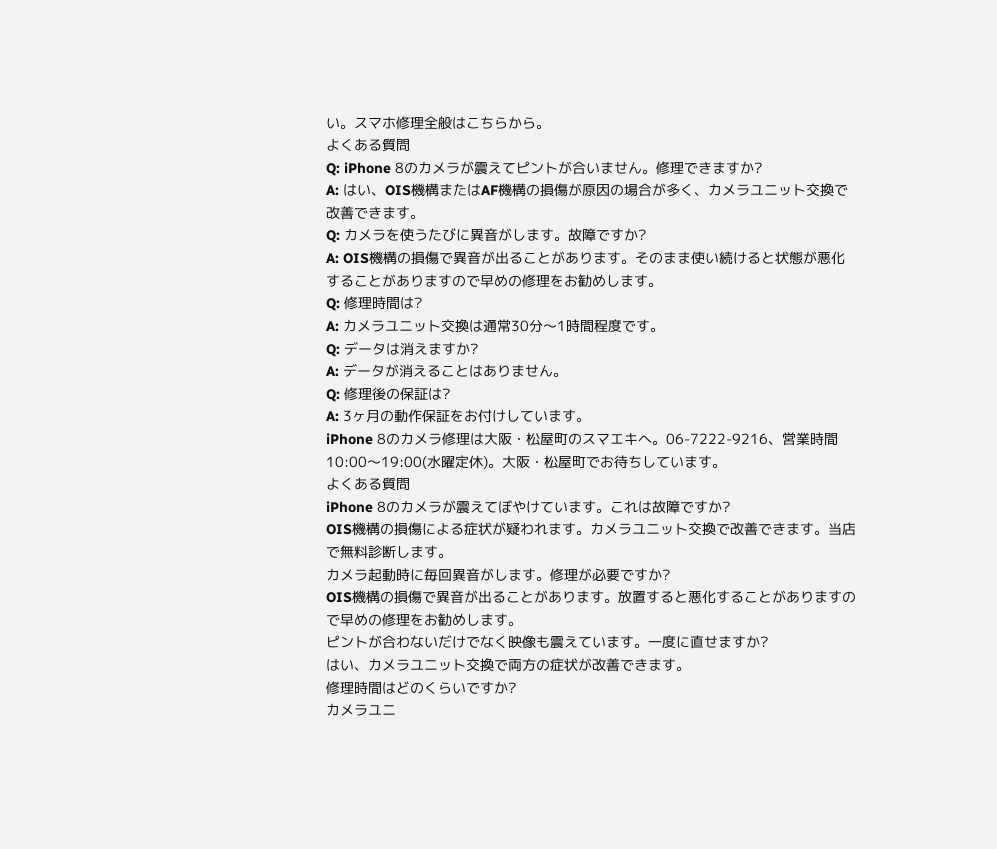い。スマホ修理全般はこちらから。
よくある質問
Q: iPhone 8のカメラが震えてピントが合いません。修理できますか?
A: はい、OIS機構またはAF機構の損傷が原因の場合が多く、カメラユニット交換で改善できます。
Q: カメラを使うたびに異音がします。故障ですか?
A: OIS機構の損傷で異音が出ることがあります。そのまま使い続けると状態が悪化することがありますので早めの修理をお勧めします。
Q: 修理時間は?
A: カメラユニット交換は通常30分〜1時間程度です。
Q: データは消えますか?
A: データが消えることはありません。
Q: 修理後の保証は?
A: 3ヶ月の動作保証をお付けしています。
iPhone 8のカメラ修理は大阪・松屋町のスマエキへ。06-7222-9216、営業時間10:00〜19:00(水曜定休)。大阪・松屋町でお待ちしています。
よくある質問
iPhone 8のカメラが震えてぼやけています。これは故障ですか?
OIS機構の損傷による症状が疑われます。カメラユニット交換で改善できます。当店で無料診断します。
カメラ起動時に毎回異音がします。修理が必要ですか?
OIS機構の損傷で異音が出ることがあります。放置すると悪化することがありますので早めの修理をお勧めします。
ピントが合わないだけでなく映像も震えています。一度に直せますか?
はい、カメラユニット交換で両方の症状が改善できます。
修理時間はどのくらいですか?
カメラユニ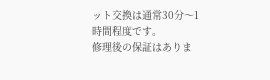ット交換は通常30分〜1時間程度です。
修理後の保証はありま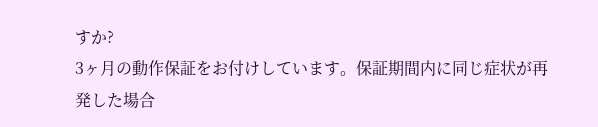すか?
3ヶ月の動作保証をお付けしています。保証期間内に同じ症状が再発した場合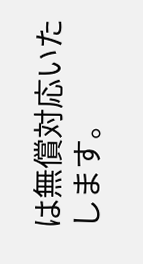は無償対応いたします。